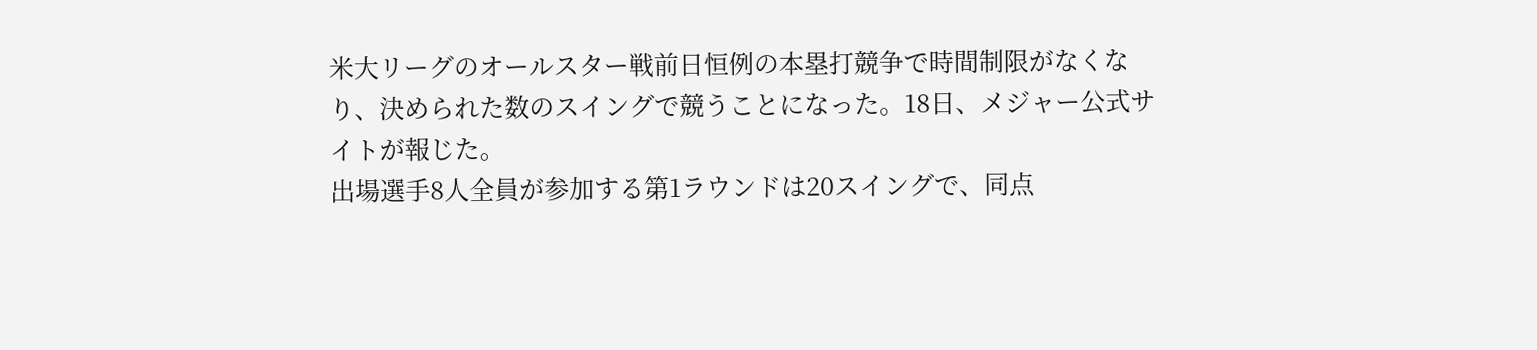米大リーグのオールスター戦前日恒例の本塁打競争で時間制限がなくなり、決められた数のスイングで競うことになった。18日、メジャー公式サイトが報じた。
出場選手8人全員が参加する第1ラウンドは20スイングで、同点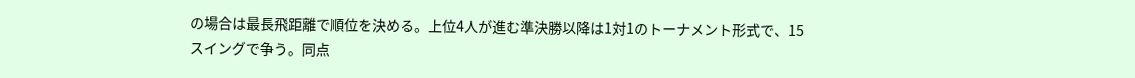の場合は最長飛距離で順位を決める。上位4人が進む準決勝以降は1対1のトーナメント形式で、15スイングで争う。同点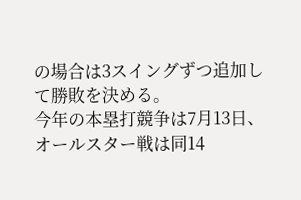の場合は3スイングずつ追加して勝敗を決める。
今年の本塁打競争は7月13日、オールスター戦は同14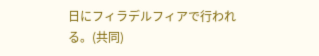日にフィラデルフィアで行われる。(共同)